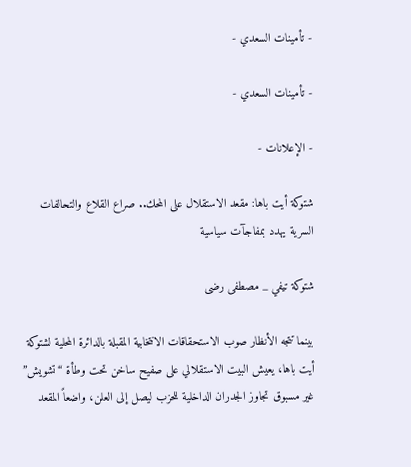- تأمينات السعدي -

- تأمينات السعدي -

- الإعلانات -

شتوكة أيت باها: مقعد الاستقلال على المحك.. صراع القلاع والتحالفات السرية يهدد بمفاجآت سياسية

شتوكة تيفي _ مصطفى رضى

بينما تتجه الأنظار صوب الاستحقاقات الانتخابية المقبلة بالدائرة المحلية لشتوكة أيت باها، يعيش البيت الاستقلالي على صفيح ساخن تحت وطأة “تشويش” غير مسبوق تجاوز الجدران الداخلية للحزب ليصل إلى العلن، واضعاً المقعد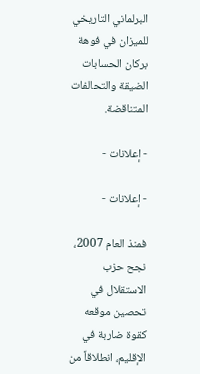البرلماني التاريخي للميزان في فوهة بركان الحسابات الضيقة والتحالفات المتناقضة.

- إعلانات -

- إعلانات -

فمنذ العام 2007، نجح حزب الاستقلال في تحصين موقعه كقوة ضاربة في الإقليم، انطلاقاً من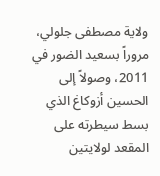ولاية مصطفى جلولي، مروراً بسعيد الضور في 2011، وصولاً إلى الحسين أزوكاغ الذي بسط سيطرته على المقعد لولايتين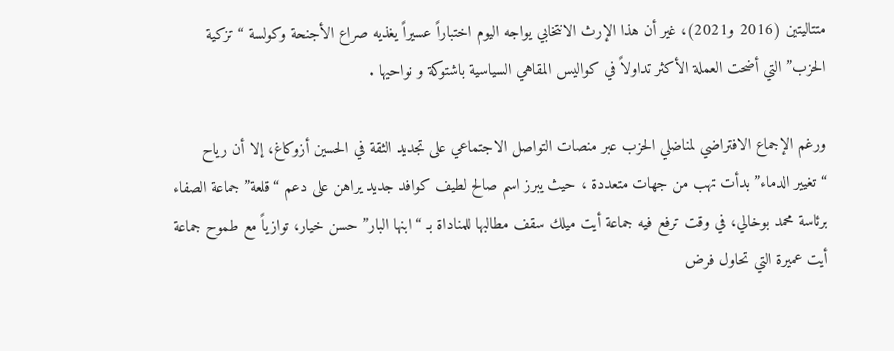متتاليتين (2016 و2021)، غير أن هذا الإرث الانتخابي يواجه اليوم اختباراً عسيراً يغذيه صراع الأجنحة وكولسة “تزكية الحزب” التي أضحت العملة الأكثر تداولاً في كواليس المقاهي السياسية باشتوكة و نواحيها .

ورغم الإجماع الافتراضي لمناضلي الحزب عبر منصات التواصل الاجتماعي على تجديد الثقة في الحسين أزوكاغ، إلا أن رياح “تغيير الدماء” بدأت تهب من جهات متعددة ، حيث يبرز اسم صالح لطيف كوافد جديد يراهن على دعم “قلعة” جماعة الصفاء برئاسة محمد بوخالي، في وقت ترفع فيه جماعة أيت ميلك سقف مطالبها للمناداة بـ “ابنها البار” حسن خيار، توازياً مع طموح جماعة أيت عميرة التي تحاول فرض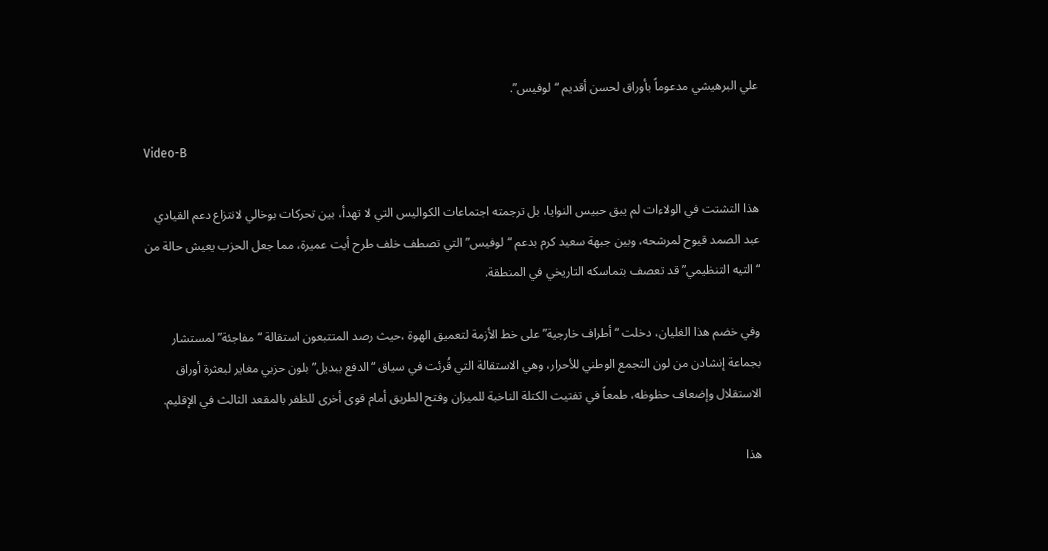علي البرهيشي مدعوماً بأوراق لحسن أقديم “لوفيس”.

Video-B

هذا التشتت في الولاءات لم يبق حبيس النوايا، بل ترجمته اجتماعات الكواليس التي لا تهدأ، بين تحركات بوخالي لانتزاع دعم القيادي عبد الصمد قيوح لمرشحه، وبين جبهة سعيد كرم بدعم “لوفيس” التي تصطف خلف طرح أيت عميرة، مما جعل الحزب يعيش حالة من “التيه التنظيمي” قد تعصف بتماسكه التاريخي في المنطقة.

وفي خضم هذا الغليان، دخلت “أطراف خارجية” على خط الأزمة لتعميق الهوة ،حيث رصد المتتبعون استقالة “مفاجئة” لمستشار بجماعة إنشادن من لون التجمع الوطني للأحرار، وهي الاستقالة التي قُرئت في سياق “الدفع ببديل” بلون حزبي مغاير لبعثرة أوراق الاستقلال وإضعاف حظوظه، طمعاً في تفتيت الكتلة الناخبة للميزان وفتح الطريق أمام قوى أخرى للظفر بالمقعد الثالث في الإقليم.

هذا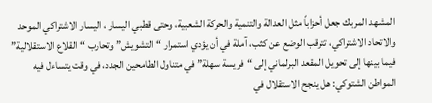المشهد المربك جعل أحزاباً مثل العدالة والتنمية والحركة الشعبية، وحتى قطبي اليسار ، اليسار الاشتراكي الموحد والاتحاد الاشتراكي، تترقب الوضع عن كثب، آملة في أن يؤدي استمرار “التشويش” وتحارب “القلاع الاستقلالية” فيما بينها إلى تحويل المقعد البرلماني إلى “فريسة سهلة” في متناول الطامحين الجدد، في وقت يتساءل فيه المواطن الشتوكي: هل ينجح الاستقلال في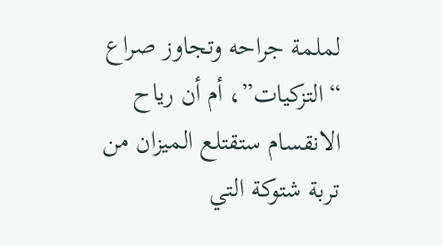لملمة جراحه وتجاوز صراع “التزكيات”، أم أن رياح الانقسام ستقتلع الميزان من تربة شتوكة التي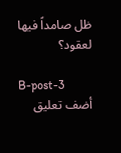ظل صامداً فيها لعقود؟

B-post-3
أضف تعليق